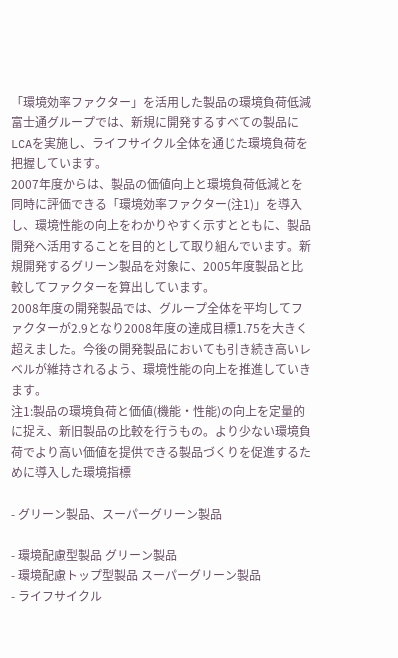「環境効率ファクター」を活用した製品の環境負荷低減
富士通グループでは、新規に開発するすべての製品にLCAを実施し、ライフサイクル全体を通じた環境負荷を把握しています。
2007年度からは、製品の価値向上と環境負荷低減とを同時に評価できる「環境効率ファクター(注1)」を導入し、環境性能の向上をわかりやすく示すとともに、製品開発へ活用することを目的として取り組んでいます。新規開発するグリーン製品を対象に、2005年度製品と比較してファクターを算出しています。
2008年度の開発製品では、グループ全体を平均してファクターが2.9となり2008年度の達成目標1.75を大きく超えました。今後の開発製品においても引き続き高いレベルが維持されるよう、環境性能の向上を推進していきます。
注1:製品の環境負荷と価値(機能・性能)の向上を定量的に捉え、新旧製品の比較を行うもの。より少ない環境負荷でより高い価値を提供できる製品づくりを促進するために導入した環境指標

- グリーン製品、スーパーグリーン製品

- 環境配慮型製品 グリーン製品
- 環境配慮トップ型製品 スーパーグリーン製品
- ライフサイクル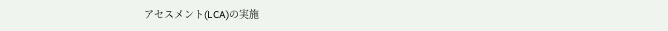アセスメント(LCA)の実施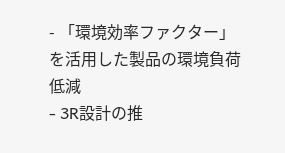- 「環境効率ファクター」を活用した製品の環境負荷低減
- 3R設計の推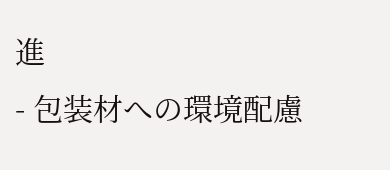進
- 包装材への環境配慮